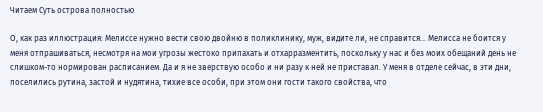Читаем Суть острова полностью

О, как раз иллюстрация: Мелиссе нужно вести свою двойню в поликлинику, муж, видите ли, не справится… Мелисса не боится у меня отпрашиваться, несмотря на мои угрозы жестоко припахать и отхарразментить, поскольку у нас и без моих обещаний день не слишком-то нормирован расписанием. Да и я не зверствую особо и ни разу к ней не приставал. У меня в отделе сейчас, в эти дни, поселились рутина, застой и нудятина, тихие все особи, при этом они гости такого свойства, что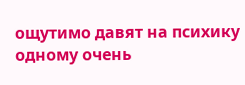ощутимо давят на психику одному очень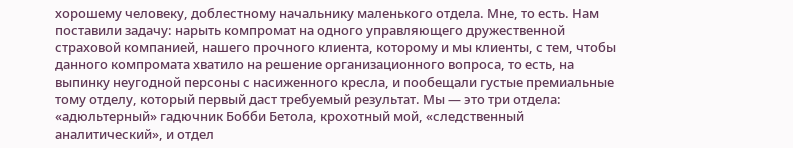хорошему человеку, доблестному начальнику маленького отдела. Мне, то есть. Нам поставили задачу: нарыть компромат на одного управляющего дружественной страховой компанией, нашего прочного клиента, которому и мы клиенты, с тем, чтобы данного компромата хватило на решение организационного вопроса, то есть, на выпинку неугодной персоны с насиженного кресла, и пообещали густые премиальные тому отделу, который первый даст требуемый результат. Мы — это три отдела: «адюльтерный» гадючник Бобби Бетола, крохотный мой, «следственный аналитический», и отдел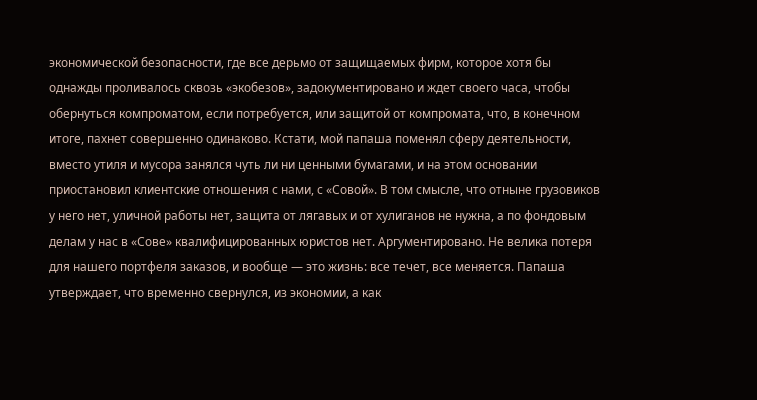экономической безопасности, где все дерьмо от защищаемых фирм, которое хотя бы однажды проливалось сквозь «экобезов», задокументировано и ждет своего часа, чтобы обернуться компроматом, если потребуется, или защитой от компромата, что, в конечном итоге, пахнет совершенно одинаково. Кстати, мой папаша поменял сферу деятельности, вместо утиля и мусора занялся чуть ли ни ценными бумагами, и на этом основании приостановил клиентские отношения с нами, с «Совой». В том смысле, что отныне грузовиков у него нет, уличной работы нет, защита от лягавых и от хулиганов не нужна, а по фондовым делам у нас в «Сове» квалифицированных юристов нет. Аргументировано. Не велика потеря для нашего портфеля заказов, и вообще — это жизнь: все течет, все меняется. Папаша утверждает, что временно свернулся, из экономии, а как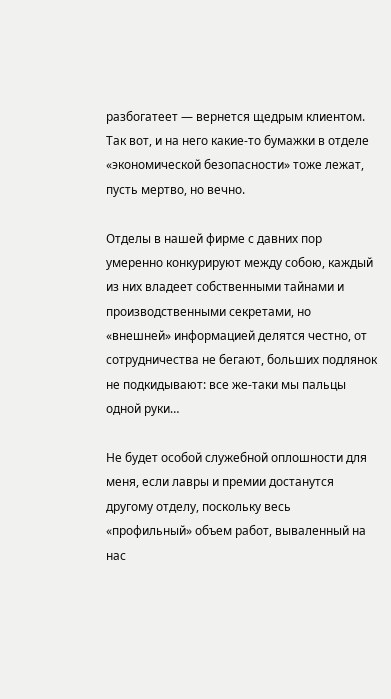разбогатеет — вернется щедрым клиентом. Так вот, и на него какие-то бумажки в отделе «экономической безопасности» тоже лежат, пусть мертво, но вечно.

Отделы в нашей фирме с давних пор умеренно конкурируют между собою, каждый из них владеет собственными тайнами и производственными секретами, но «внешней» информацией делятся честно, от сотрудничества не бегают, больших подлянок не подкидывают: все же-таки мы пальцы одной руки…

Не будет особой служебной оплошности для меня, если лавры и премии достанутся другому отделу, поскольку весь «профильный» объем работ, вываленный на нас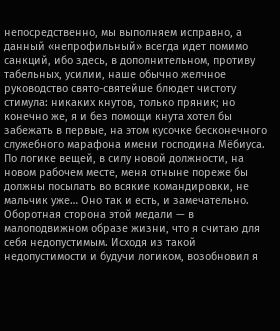непосредственно, мы выполняем исправно, а данный «непрофильный» всегда идет помимо санкций, ибо здесь, в дополнительном, противу табельных, усилии, наше обычно желчное руководство свято-святейше блюдет чистоту стимула: никаких кнутов, только пряник; но конечно же, я и без помощи кнута хотел бы забежать в первые, на этом кусочке бесконечного служебного марафона имени господина Мёбиуса. По логике вещей, в силу новой должности, на новом рабочем месте, меня отныне пореже бы должны посылать во всякие командировки, не мальчик уже… Оно так и есть, и замечательно. Оборотная сторона этой медали — в малоподвижном образе жизни, что я считаю для себя недопустимым. Исходя из такой недопустимости и будучи логиком, возобновил я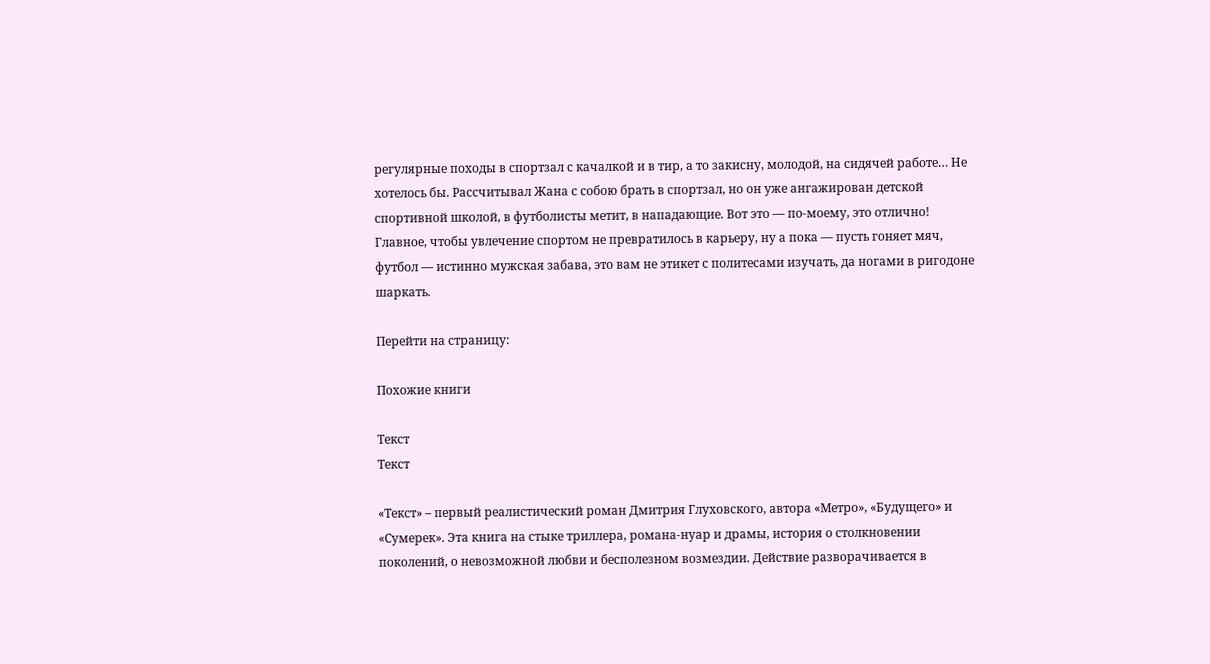регулярные походы в спортзал с качалкой и в тир, а то закисну, молодой, на сидячей работе… Не хотелось бы. Рассчитывал Жана с собою брать в спортзал, но он уже ангажирован детской спортивной школой, в футболисты метит, в нападающие. Вот это — по-моему, это отлично! Главное, чтобы увлечение спортом не превратилось в карьеру, ну а пока — пусть гоняет мяч, футбол — истинно мужская забава, это вам не этикет с политесами изучать, да ногами в ригодоне шаркать.

Перейти на страницу:

Похожие книги

Текст
Текст

«Текст» – первый реалистический роман Дмитрия Глуховского, автора «Метро», «Будущего» и «Сумерек». Эта книга на стыке триллера, романа-нуар и драмы, история о столкновении поколений, о невозможной любви и бесполезном возмездии. Действие разворачивается в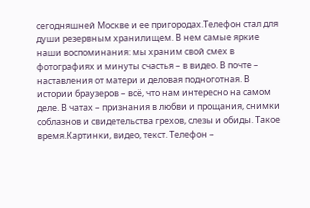сегодняшней Москве и ее пригородах.Телефон стал для души резервным хранилищем. В нем самые яркие наши воспоминания: мы храним свой смех в фотографиях и минуты счастья – в видео. В почте – наставления от матери и деловая подноготная. В истории браузеров – всё, что нам интересно на самом деле. В чатах – признания в любви и прощания, снимки соблазнов и свидетельства грехов, слезы и обиды. Такое время.Картинки, видео, текст. Телефон –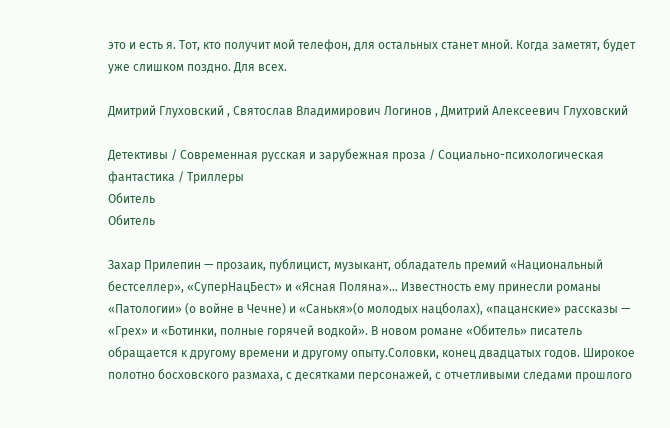это и есть я. Тот, кто получит мой телефон, для остальных станет мной. Когда заметят, будет уже слишком поздно. Для всех.

Дмитрий Глуховский , Святослав Владимирович Логинов , Дмитрий Алексеевич Глуховский

Детективы / Современная русская и зарубежная проза / Социально-психологическая фантастика / Триллеры
Обитель
Обитель

Захар Прилепин — прозаик, публицист, музыкант, обладатель премий «Национальный бестселлер», «СуперНацБест» и «Ясная Поляна»… Известность ему принесли романы «Патологии» (о войне в Чечне) и «Санькя»(о молодых нацболах), «пацанские» рассказы — «Грех» и «Ботинки, полные горячей водкой». В новом романе «Обитель» писатель обращается к другому времени и другому опыту.Соловки, конец двадцатых годов. Широкое полотно босховского размаха, с десятками персонажей, с отчетливыми следами прошлого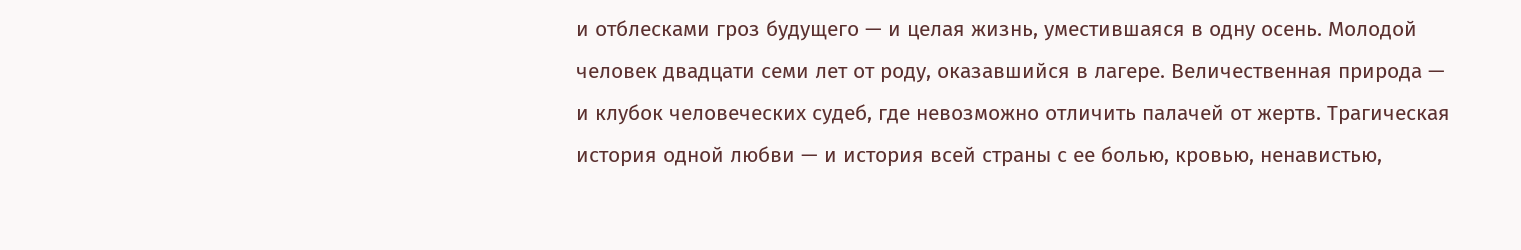и отблесками гроз будущего — и целая жизнь, уместившаяся в одну осень. Молодой человек двадцати семи лет от роду, оказавшийся в лагере. Величественная природа — и клубок человеческих судеб, где невозможно отличить палачей от жертв. Трагическая история одной любви — и история всей страны с ее болью, кровью, ненавистью,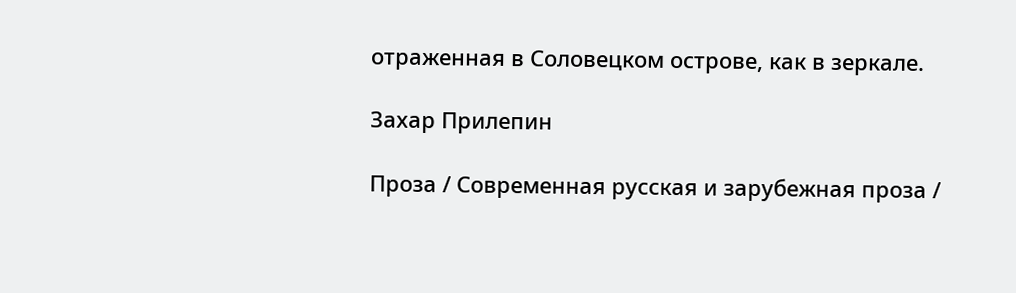отраженная в Соловецком острове, как в зеркале.

Захар Прилепин

Проза / Современная русская и зарубежная проза /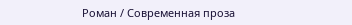Роман / Современная проза